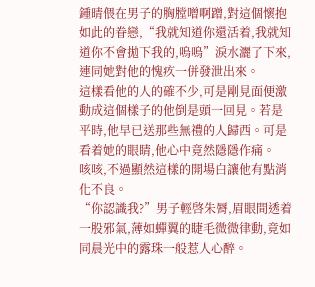鍾晴偎在男子的胸膛噌啊蹭,對這個懷抱如此的眷戀,“我就知道你還活着,我就知道你不會拋下我的,嗚嗚”淚水灑了下來,連同她對他的愧疚一併發泄出來。
這樣看他的人的確不少,可是剛見面便激動成這個樣子的他倒是頭一回見。若是平時,他早已送那些無禮的人歸西。可是看着她的眼睛,他心中竟然隱隱作痛。
咳咳,不過顯然這樣的開場白讓他有點消化不良。
“你認識我?”男子輕啓朱脣,眉眼間透着一股邪氣,薄如蟬翼的睫毛微微律動,竟如同晨光中的露珠一般惹人心醉。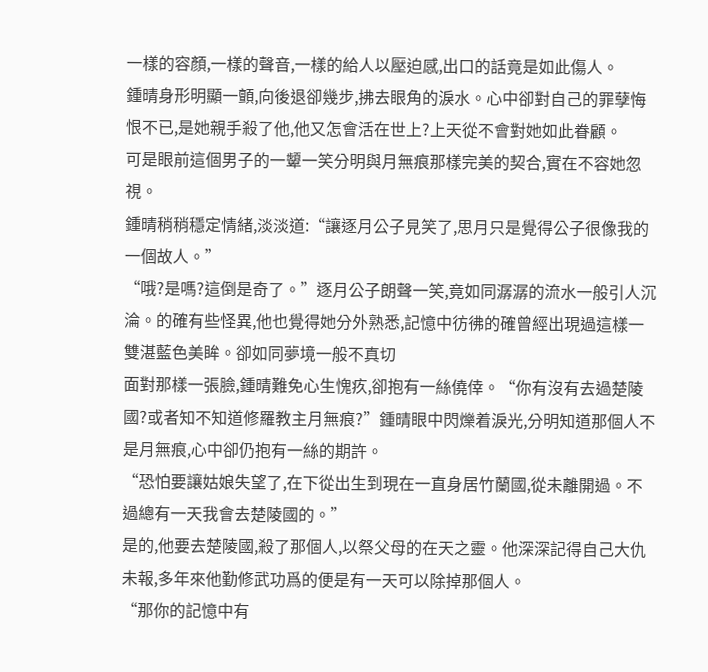一樣的容顏,一樣的聲音,一樣的給人以壓迫感,出口的話竟是如此傷人。
鍾晴身形明顯一顫,向後退卻幾步,拂去眼角的淚水。心中卻對自己的罪孽悔恨不已,是她親手殺了他,他又怎會活在世上?上天從不會對她如此眷顧。
可是眼前這個男子的一顰一笑分明與月無痕那樣完美的契合,實在不容她忽視。
鍾晴稍稍穩定情緒,淡淡道:“讓逐月公子見笑了,思月只是覺得公子很像我的一個故人。”
“哦?是嗎?這倒是奇了。”逐月公子朗聲一笑,竟如同潺潺的流水一般引人沉淪。的確有些怪異,他也覺得她分外熟悉,記憶中彷彿的確曾經出現過這樣一雙湛藍色美眸。卻如同夢境一般不真切
面對那樣一張臉,鍾晴難免心生愧疚,卻抱有一絲僥倖。“你有沒有去過楚陵國?或者知不知道修羅教主月無痕?”鍾晴眼中閃爍着淚光,分明知道那個人不是月無痕,心中卻仍抱有一絲的期許。
“恐怕要讓姑娘失望了,在下從出生到現在一直身居竹蘭國,從未離開過。不過總有一天我會去楚陵國的。”
是的,他要去楚陵國,殺了那個人,以祭父母的在天之靈。他深深記得自己大仇未報,多年來他勤修武功爲的便是有一天可以除掉那個人。
“那你的記憶中有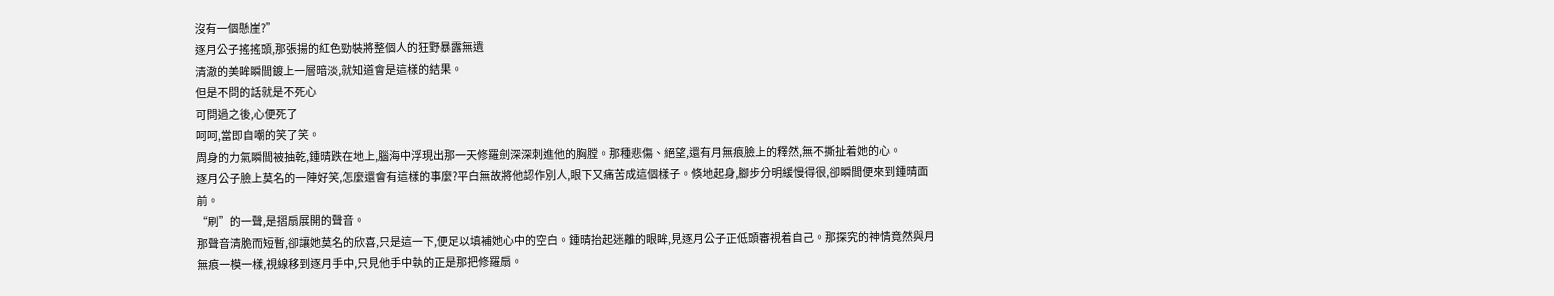沒有一個懸崖?”
逐月公子搖搖頭,那張揚的紅色勁裝將整個人的狂野暴露無遺
清澈的美眸瞬間鍍上一層暗淡,就知道會是這樣的結果。
但是不問的話就是不死心
可問過之後,心便死了
呵呵,當即自嘲的笑了笑。
周身的力氣瞬間被抽乾,鍾晴跌在地上,腦海中浮現出那一天修羅劍深深刺進他的胸膛。那種悲傷、絕望,還有月無痕臉上的釋然,無不撕扯着她的心。
逐月公子臉上莫名的一陣好笑,怎麼還會有這樣的事麼?平白無故將他認作別人,眼下又痛苦成這個樣子。倏地起身,腳步分明緩慢得很,卻瞬間便來到鍾晴面前。
“刷”的一聲,是摺扇展開的聲音。
那聲音清脆而短暫,卻讓她莫名的欣喜,只是這一下,便足以填補她心中的空白。鍾晴抬起迷離的眼眸,見逐月公子正低頭審視着自己。那探究的神情竟然與月無痕一模一樣,視線移到逐月手中,只見他手中執的正是那把修羅扇。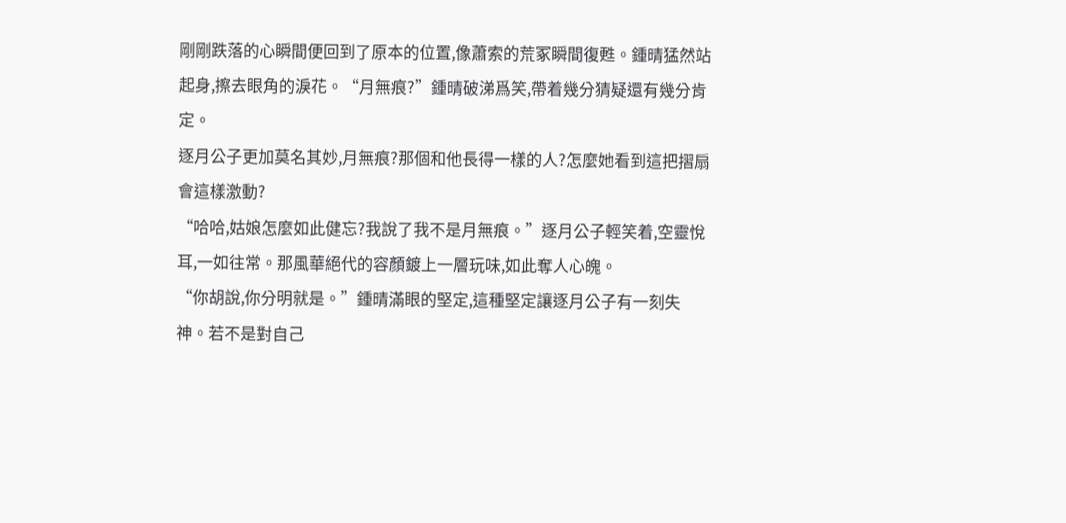剛剛跌落的心瞬間便回到了原本的位置,像蕭索的荒冢瞬間復甦。鍾晴猛然站起身,擦去眼角的淚花。“月無痕?”鍾晴破涕爲笑,帶着幾分猜疑還有幾分肯定。
逐月公子更加莫名其妙,月無痕?那個和他長得一樣的人?怎麼她看到這把摺扇會這樣激動?
“哈哈,姑娘怎麼如此健忘?我說了我不是月無痕。”逐月公子輕笑着,空靈悅耳,一如往常。那風華絕代的容顏鍍上一層玩味,如此奪人心魄。
“你胡說,你分明就是。”鍾晴滿眼的堅定,這種堅定讓逐月公子有一刻失神。若不是對自己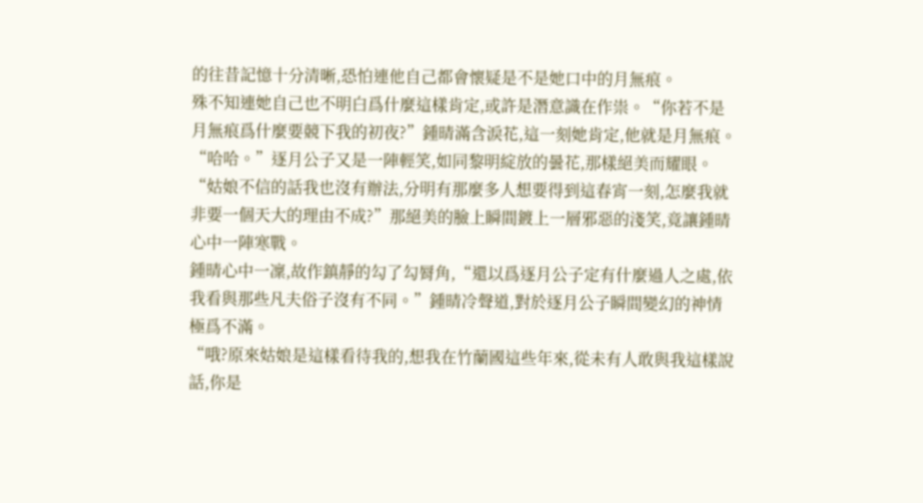的往昔記憶十分清晰,恐怕連他自己都會懷疑是不是她口中的月無痕。
殊不知連她自己也不明白爲什麼這樣肯定,或許是潛意識在作祟。“你若不是月無痕爲什麼要競下我的初夜?”鍾晴滿含淚花,這一刻她肯定,他就是月無痕。
“哈哈。”逐月公子又是一陣輕笑,如同黎明綻放的曇花,那樣絕美而耀眼。“姑娘不信的話我也沒有辦法,分明有那麼多人想要得到這春宵一刻,怎麼我就非要一個天大的理由不成?”那絕美的臉上瞬間鍍上一層邪惡的淺笑,竟讓鍾晴心中一陣寒戰。
鍾晴心中一凜,故作鎮靜的勾了勾脣角,“還以爲逐月公子定有什麼過人之處,依我看與那些凡夫俗子沒有不同。”鍾晴冷聲道,對於逐月公子瞬間變幻的神情極爲不滿。
“哦?原來姑娘是這樣看待我的,想我在竹蘭國這些年來,從未有人敢與我這樣說話,你是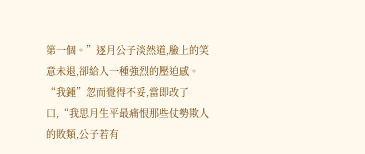第一個。”逐月公子淡然道,臉上的笑意未退,卻給人一種強烈的壓迫感。
“我鍾”忽而覺得不妥,當即改了口,“我思月生平最痛恨那些仗勢欺人的敗類,公子若有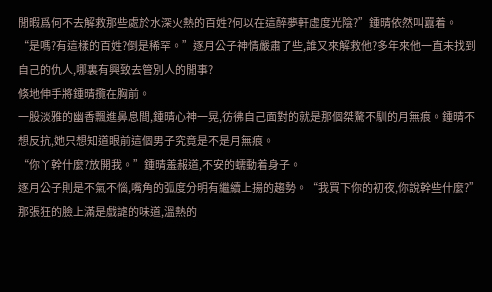閒暇爲何不去解救那些處於水深火熱的百姓?何以在這醉夢軒虛度光陰?”鍾晴依然叫囂着。
“是嗎?有這樣的百姓?倒是稀罕。”逐月公子神情嚴肅了些,誰又來解救他?多年來他一直未找到自己的仇人,哪裏有興致去管別人的閒事?
倏地伸手將鍾晴攬在胸前。
一股淡雅的幽香飄進鼻息間,鍾晴心神一晃,彷彿自己面對的就是那個桀驁不馴的月無痕。鍾晴不想反抗,她只想知道眼前這個男子究竟是不是月無痕。
“你丫幹什麼?放開我。”鍾晴羞赧道,不安的蠕動着身子。
逐月公子則是不氣不惱,嘴角的弧度分明有繼續上揚的趨勢。“我買下你的初夜,你說幹些什麼?”那張狂的臉上滿是戲謔的味道,溫熱的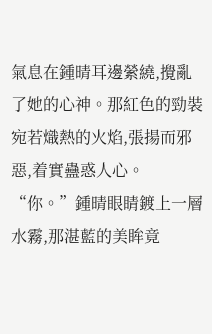氣息在鍾晴耳邊縈繞,攪亂了她的心神。那紅色的勁裝宛若熾熱的火焰,張揚而邪惡,着實蠱惑人心。
“你。”鍾晴眼睛鍍上一層水霧,那湛藍的美眸竟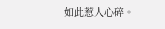如此惹人心碎。